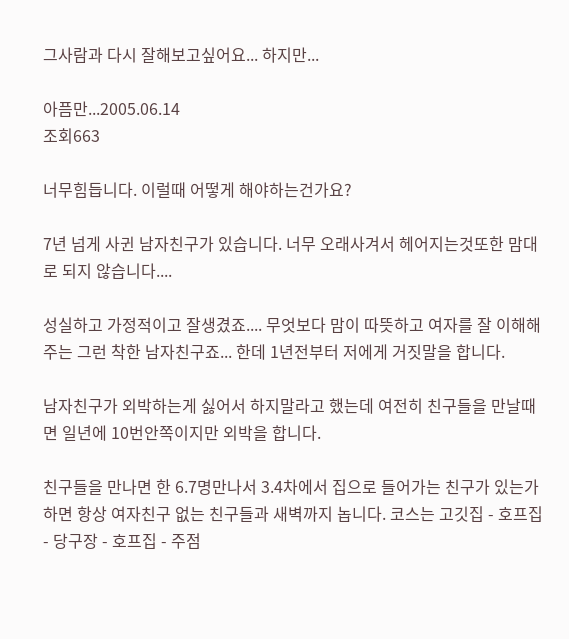그사람과 다시 잘해보고싶어요... 하지만...

아픔만...2005.06.14
조회663

너무힘듭니다. 이럴때 어떻게 해야하는건가요?

7년 넘게 사귄 남자친구가 있습니다. 너무 오래사겨서 헤어지는것또한 맘대로 되지 않습니다....

성실하고 가정적이고 잘생겼죠.... 무엇보다 맘이 따뜻하고 여자를 잘 이해해주는 그런 착한 남자친구죠... 한데 1년전부터 저에게 거짓말을 합니다.

남자친구가 외박하는게 싫어서 하지말라고 했는데 여전히 친구들을 만날때면 일년에 10번안쪽이지만 외박을 합니다.

친구들을 만나면 한 6.7명만나서 3.4차에서 집으로 들어가는 친구가 있는가하면 항상 여자친구 없는 친구들과 새벽까지 놉니다. 코스는 고깃집 - 호프집 - 당구장 - 호프집 - 주점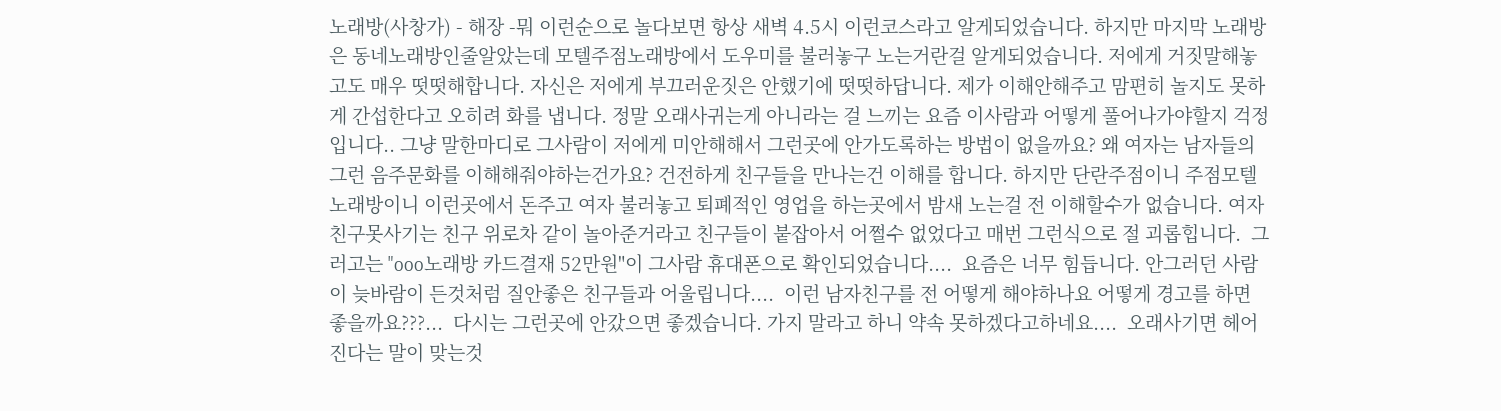노래방(사창가) - 해장 -뭐 이런순으로 놀다보면 항상 새벽 4.5시 이런코스라고 알게되었습니다. 하지만 마지막 노래방은 동네노래방인줄알았는데 모텔주점노래방에서 도우미를 불러놓구 노는거란걸 알게되었습니다. 저에게 거짓말해놓고도 매우 떳떳해합니다. 자신은 저에게 부끄러운짓은 안했기에 떳떳하답니다. 제가 이해안해주고 맘편히 놀지도 못하게 간섭한다고 오히려 화를 냅니다. 정말 오래사귀는게 아니라는 걸 느끼는 요즘 이사람과 어떻게 풀어나가야할지 걱정입니다.. 그냥 말한마디로 그사람이 저에게 미안해해서 그런곳에 안가도록하는 방법이 없을까요? 왜 여자는 남자들의 그런 음주문화를 이해해줘야하는건가요? 건전하게 친구들을 만나는건 이해를 합니다. 하지만 단란주점이니 주점모텔 노래방이니 이런곳에서 돈주고 여자 불러놓고 퇴폐적인 영업을 하는곳에서 밤새 노는걸 전 이해할수가 없습니다. 여자친구못사기는 친구 위로차 같이 놀아준거라고 친구들이 붙잡아서 어쩔수 없었다고 매번 그런식으로 절 괴롭힙니다.  그러고는 "ooo노래방 카드결재 52만원"이 그사람 휴대폰으로 확인되었습니다....  요즘은 너무 힘듭니다. 안그러던 사람이 늦바람이 든것처럼 질안좋은 친구들과 어울립니다....  이런 남자친구를 전 어떻게 해야하나요 어떻게 경고를 하면 좋을까요???...  다시는 그런곳에 안갔으면 좋겠습니다. 가지 말라고 하니 약속 못하겠다고하네요....  오래사기면 헤어진다는 말이 맞는것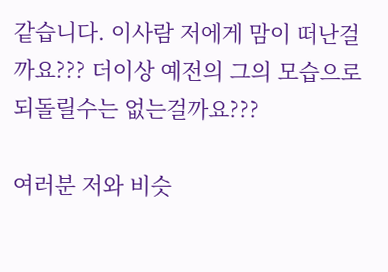같습니다. 이사람 저에게 맘이 떠난걸까요??? 더이상 예전의 그의 모습으로 되돌릴수는 없는걸까요???

여러분 저와 비슷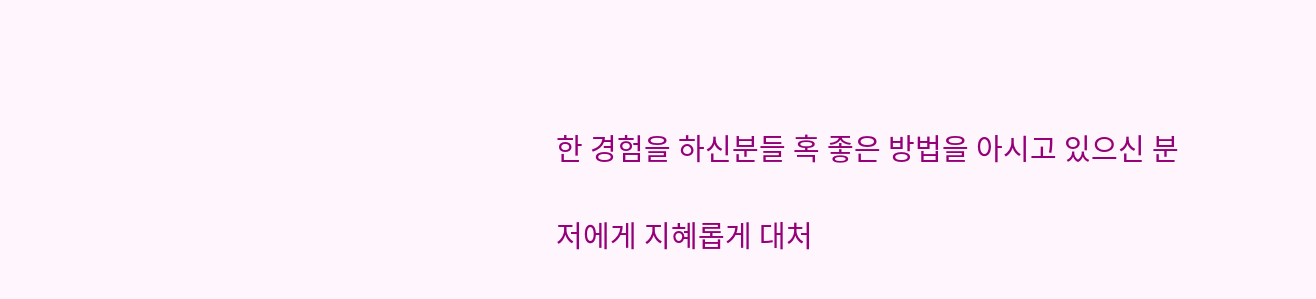한 경험을 하신분들 혹 좋은 방법을 아시고 있으신 분

저에게 지혜롭게 대처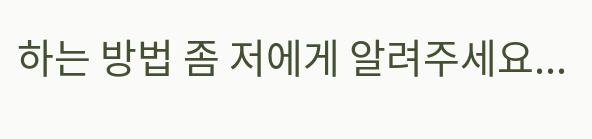하는 방법 좀 저에게 알려주세요...